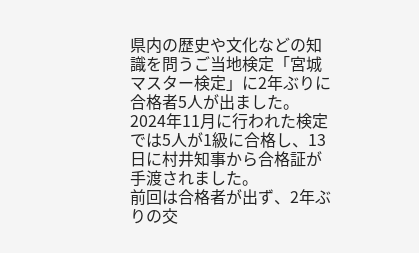県内の歴史や文化などの知識を問うご当地検定「宮城マスター検定」に2年ぶりに合格者5人が出ました。
2024年11月に行われた検定では5人が1級に合格し、13日に村井知事から合格証が手渡されました。
前回は合格者が出ず、2年ぶりの交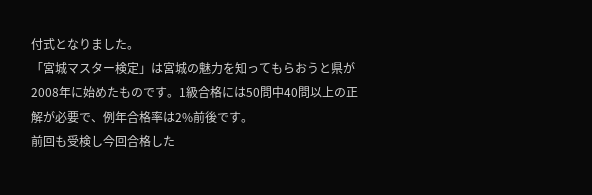付式となりました。
「宮城マスター検定」は宮城の魅力を知ってもらおうと県が2008年に始めたものです。1級合格には50問中40問以上の正解が必要で、例年合格率は2%前後です。
前回も受検し今回合格した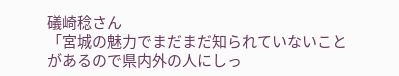礒崎稔さん
「宮城の魅力でまだまだ知られていないことがあるので県内外の人にしっ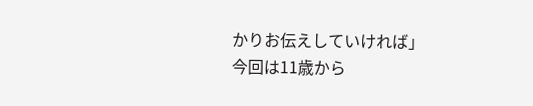かりお伝えしていければ」
今回は11歳から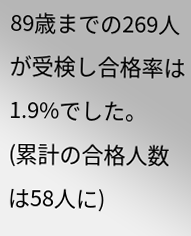89歳までの269人が受検し合格率は1.9%でした。
(累計の合格人数は58人に)